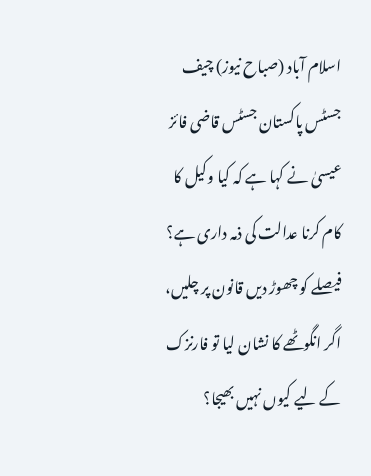اسلام آباد (صباح نیوز) چیف جسٹس پاکستان جسٹس قاضی فائز عیسیٰ نے کہا ہے کہ کیا وکیل کا کام کرنا عدالت کی ذمہ داری ہے؟ فیصلے کو چھوڑ دیں قانون پر چلیں، اگر انگوٹھے کا نشان لیا تو فارنزک کے لیے کیوں نہیں بھیجا؟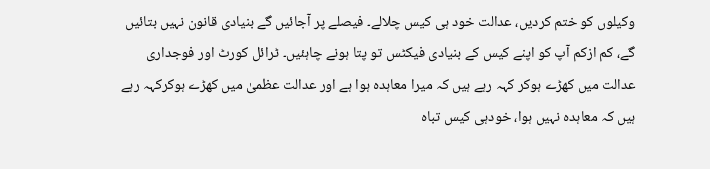وکیلوں کو ختم کردیں، عدالت خود ہی کیس چلالے۔ فیصلے پر آجائیں گے بنیادی قانون نہیں بتائیں گے، کم ازکم آپ کو اپنے کیس کے بنیادی فیکٹس تو پتا ہونے چاہئیں۔ ٹرائل کورٹ اور فوجداری عدالت میں کھڑے ہوکر کہہ رہے ہیں کہ میرا معاہدہ ہوا ہے اور عدالت عظمیٰ میں کھڑے ہوکرکہہ رہے ہیں کہ معاہدہ نہیں ہوا، خودہی کیس تباہ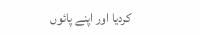کردیا اور اپنے پائوں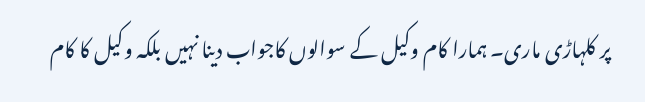پر کلہاڑی ماری۔ ہمارا کام وکیل کے سوالوں کاجواب دینا نہیں بلکہ وکیل کا کام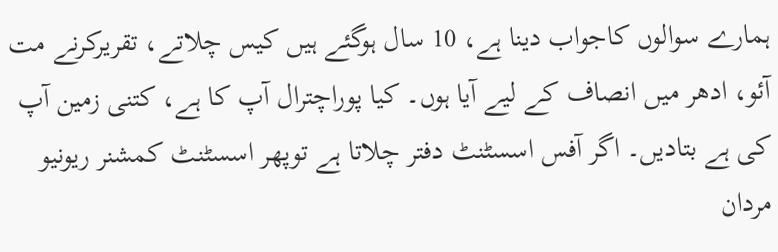ہمارے سوالوں کاجواب دینا ہے، 10 سال ہوگئے ہیں کیس چلاتے، تقریرکرنے مت آئو، ادھر میں انصاف کے لیے آیا ہوں۔ کیا پوراچترال آپ کا ہے، کتنی زمین آپ کی ہے بتادیں۔ اگر آفس اسسٹنٹ دفتر چلاتا ہے توپھر اسسٹنٹ کمشنر ریونیو مردان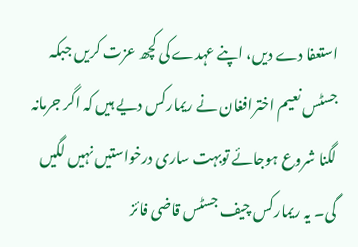استعفا دے دیں، اپنے عہدے کی کچھ عزت کریں جبکہ جسٹس نعیم اخترافغان نے ریمارکس دیے ہیں کہ اگر جرمانہ لگنا شروع ہوجائے توبہت ساری درخواستیں نہیں لگیں گی۔ یہ ریمارکس چیف جسٹس قاضی فائز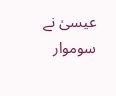عیسیٰ نے سوموار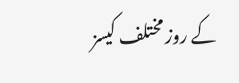کے روز مختلف کیسز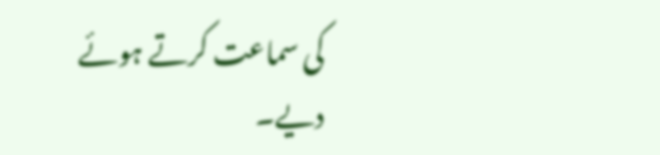کی سماعت کرتے ہوئے دیے۔